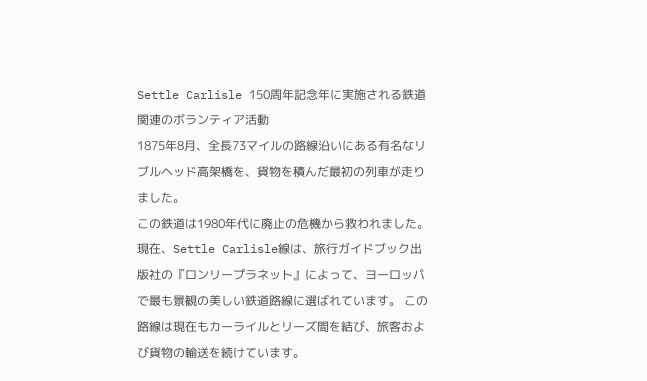Settle Carlisle 150周年記念年に実施される鉄道関連のボランティア活動
1875年8月、全長73マイルの路線沿いにある有名なリブルヘッド高架橋を、貨物を積んだ最初の列車が走りました。
この鉄道は1980年代に廃止の危機から救われました。現在、Settle Carlisle線は、旅行ガイドブック出版社の『ロンリープラネット』によって、ヨーロッパで最も景観の美しい鉄道路線に選ばれています。 この路線は現在もカーライルとリーズ間を結び、旅客および貨物の輸送を続けています。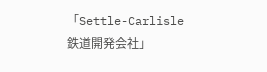「Settle-Carlisle鉄道開発会社」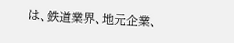は、鉄道業界、地元企業、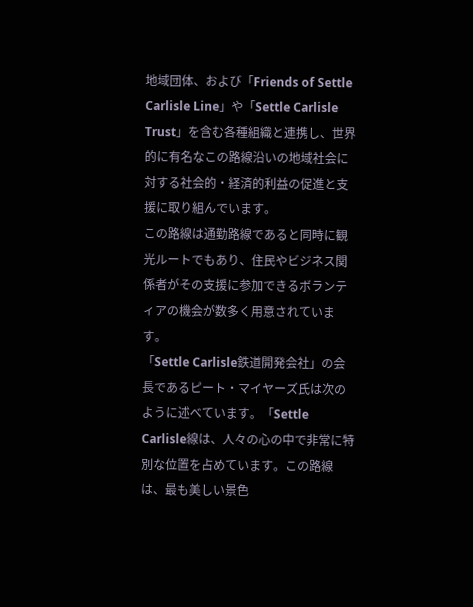地域団体、および「Friends of Settle Carlisle Line」や「Settle Carlisle Trust」を含む各種組織と連携し、世界的に有名なこの路線沿いの地域社会に対する社会的・経済的利益の促進と支援に取り組んでいます。
この路線は通勤路線であると同時に観光ルートでもあり、住民やビジネス関係者がその支援に参加できるボランティアの機会が数多く用意されています。
「Settle Carlisle鉄道開発会社」の会長であるピート・マイヤーズ氏は次のように述べています。「Settle Carlisle線は、人々の心の中で非常に特別な位置を占めています。この路線は、最も美しい景色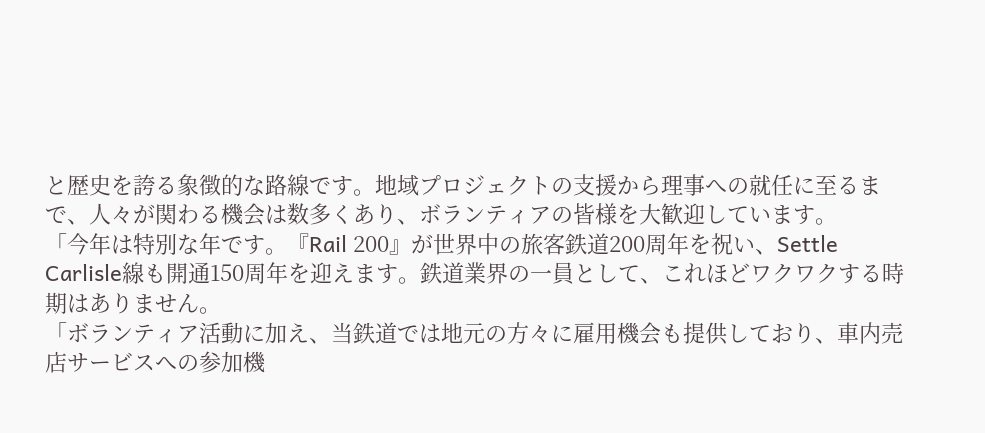と歴史を誇る象徴的な路線です。地域プロジェクトの支援から理事への就任に至るまで、人々が関わる機会は数多くあり、ボランティアの皆様を大歓迎しています。
「今年は特別な年です。『Rail 200』が世界中の旅客鉄道200周年を祝い、Settle Carlisle線も開通150周年を迎えます。鉄道業界の一員として、これほどワクワクする時期はありません。
「ボランティア活動に加え、当鉄道では地元の方々に雇用機会も提供しており、車内売店サービスへの参加機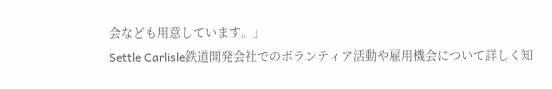会なども用意しています。」
Settle Carlisle鉄道開発会社でのボランティア活動や雇用機会について詳しく知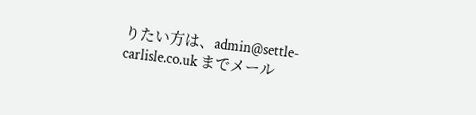りたい方は、admin@settle-carlisle.co.uk までメール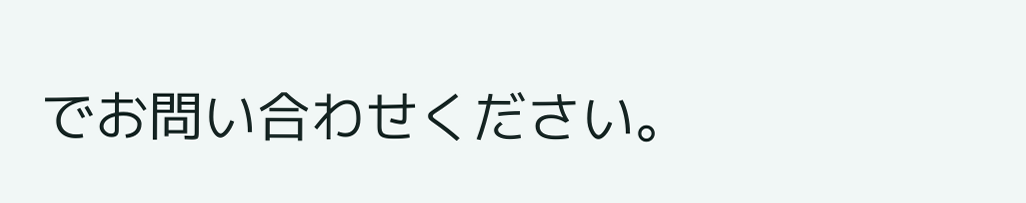でお問い合わせください。